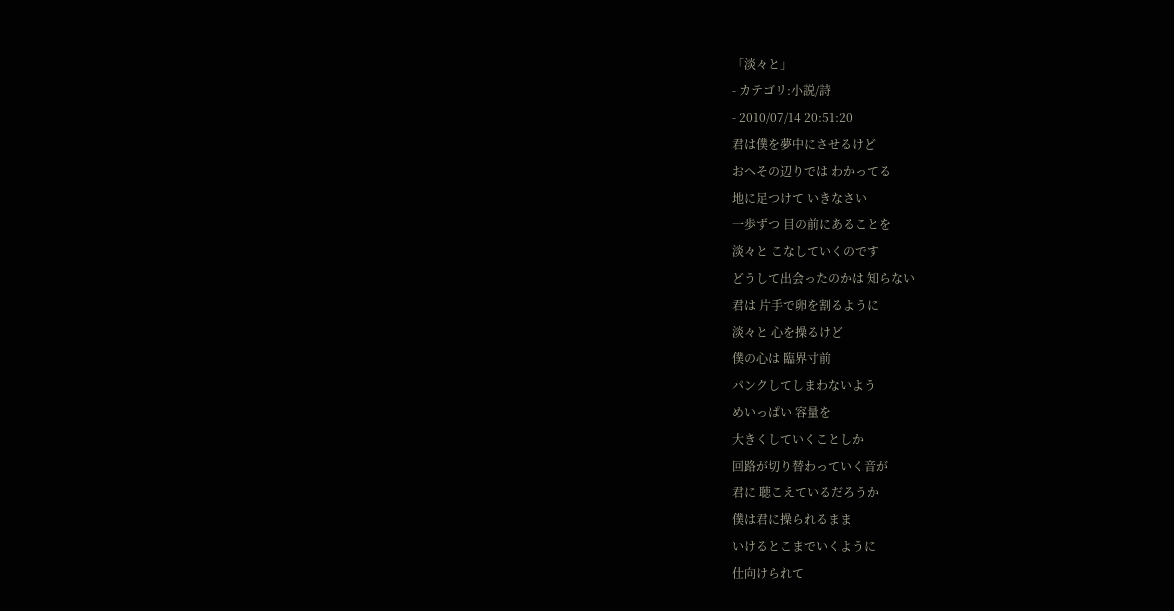「淡々と」
- カテゴリ:小説/詩
- 2010/07/14 20:51:20
君は僕を夢中にさせるけど
おへその辺りでは わかってる
地に足つけて いきなさい
一歩ずつ 目の前にあることを
淡々と こなしていくのです
どうして出会ったのかは 知らない
君は 片手で卵を割るように
淡々と 心を操るけど
僕の心は 臨界寸前
パンクしてしまわないよう
めいっぱい 容量を
大きくしていくことしか
回路が切り替わっていく音が
君に 聴こえているだろうか
僕は君に操られるまま
いけるとこまでいくように
仕向けられて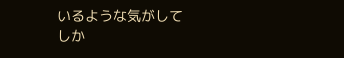いるような気がして
しか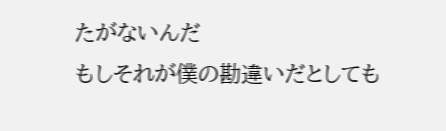たがないんだ
もしそれが僕の勘違いだとしても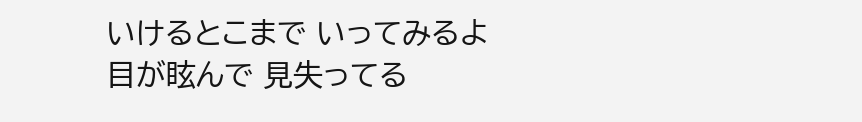いけるとこまで いってみるよ
目が眩んで 見失ってる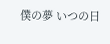僕の夢 いつの日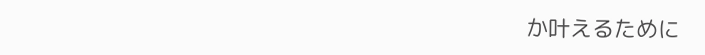か叶えるために